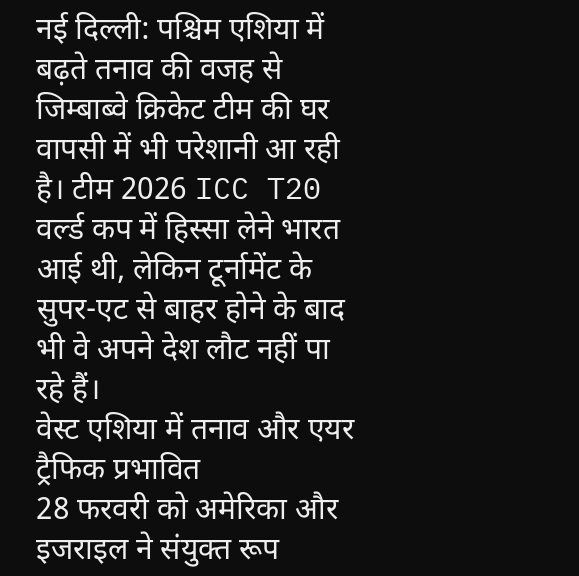नई दिल्ली: पश्चिम एशिया में बढ़ते तनाव की वजह से जिम्बाब्वे क्रिकेट टीम की घर वापसी में भी परेशानी आ रही है। टीम 2026 ICC T20 वर्ल्ड कप में हिस्सा लेने भारत आई थी, लेकिन टूर्नामेंट के सुपर-एट से बाहर होने के बाद भी वे अपने देश लौट नहीं पा रहे हैं।
वेस्ट एशिया में तनाव और एयर ट्रैफिक प्रभावित
28 फरवरी को अमेरिका और इजराइल ने संयुक्त रूप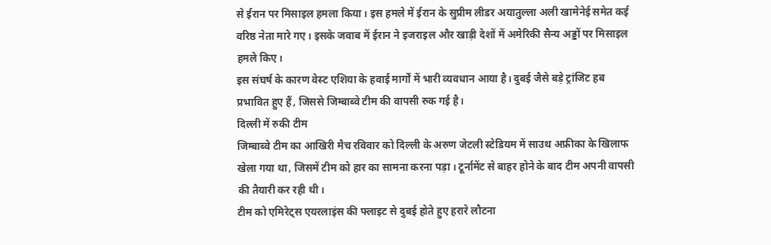से ईरान पर मिसाइल हमला किया। इस हमले में ईरान के सुप्रीम लीडर अयातुल्ला अली खामेनेई समेत कई वरिष्ठ नेता मारे गए। इसके जवाब में ईरान ने इजराइल और खाड़ी देशों में अमेरिकी सैन्य अड्डों पर मिसाइल हमले किए।
इस संघर्ष के कारण वेस्ट एशिया के हवाई मार्गों में भारी व्यवधान आया है। दुबई जैसे बड़े ट्रांजिट हब प्रभावित हुए हैं, जिससे जिम्बाब्वे टीम की वापसी रुक गई है।
दिल्ली में रुकी टीम
जिम्बाब्वे टीम का आखिरी मैच रविवार को दिल्ली के अरुण जेटली स्टेडियम में साउथ अफ्रीका के खिलाफ खेला गया था, जिसमें टीम को हार का सामना करना पड़ा। टूर्नामेंट से बाहर होने के बाद टीम अपनी वापसी की तैयारी कर रही थी।
टीम को एमिरेट्स एयरलाइंस की फ्लाइट से दुबई होते हुए हरारे लौटना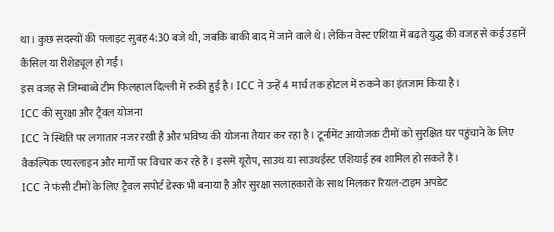था। कुछ सदस्यों की फ्लाइट सुबह 4:30 बजे थी, जबकि बाकी बाद में जाने वाले थे। लेकिन वेस्ट एशिया में बढ़ते युद्ध की वजह से कई उड़ानें कैंसिल या रीशेड्यूल हो गईं।
इस वजह से जिम्बाब्वे टीम फिलहाल दिल्ली में रुकी हुई है। ICC ने उन्हें 4 मार्च तक होटल में रुकने का इंतजाम किया है।
ICC की सुरक्षा और ट्रैवल योजना
ICC ने स्थिति पर लगातार नजर रखी है और भविष्य की योजना तैयार कर रहा है। टूर्नामेंट आयोजक टीमों को सुरक्षित घर पहुंचाने के लिए वैकल्पिक एयरलाइन और मार्गों पर विचार कर रहे हैं। इसमें यूरोप, साउथ या साउथईस्ट एशियाई हब शामिल हो सकते हैं।
ICC ने फंसी टीमों के लिए ट्रैवल सपोर्ट डेस्क भी बनाया है और सुरक्षा सलाहकारों के साथ मिलकर रियल-टाइम अपडेट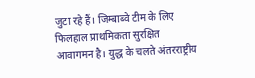जुटा रहे हैं। जिम्बाब्वे टीम के लिए फिलहाल प्राथमिकता सुरक्षित आवागमन है। युद्ध के चलते अंतरराष्ट्रीय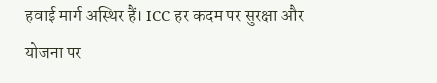हवाई मार्ग अस्थिर हैं। ICC हर कदम पर सुरक्षा और योजना पर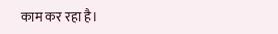काम कर रहा है।